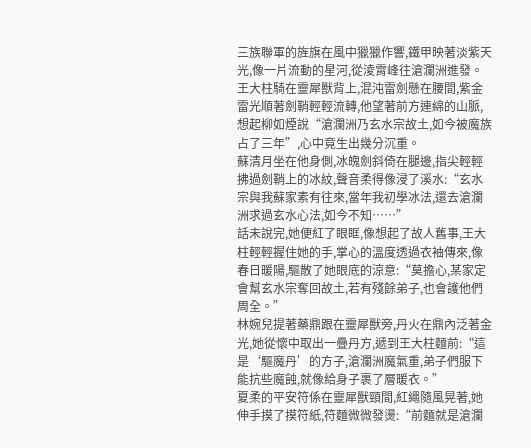三族聯軍的旌旗在風中獵獵作響,鐵甲映著淡紫天光,像一片流動的星河,從淩霄峰往滄瀾洲進發。
王大柱騎在靈犀獸背上,混沌雷劍懸在腰間,紫金雷光順著劍鞘輕輕流轉,他望著前方連綿的山脈,想起柳如煙說“滄瀾洲乃玄水宗故土,如今被魔族占了三年”,心中竟生出幾分沉重。
蘇清月坐在他身側,冰魄劍斜倚在腿邊,指尖輕輕拂過劍鞘上的冰紋,聲音柔得像浸了溪水:“玄水宗與我蘇家素有往來,當年我初學冰法,還去滄瀾洲求過玄水心法,如今不知……”
話未說完,她便紅了眼眶,像想起了故人舊事,王大柱輕輕握住她的手,掌心的溫度透過衣袖傳來,像春日暖陽,驅散了她眼底的涼意:“莫擔心,某家定會幫玄水宗奪回故土,若有殘餘弟子,也會護他們周全。”
林婉兒提著藥鼎跟在靈犀獸旁,丹火在鼎內泛著金光,她從懷中取出一疊丹方,遞到王大柱麵前:“這是‘驅魔丹’的方子,滄瀾洲魔氣重,弟子們服下能抗些魔蝕,就像給身子裹了層暖衣。”
夏柔的平安符係在靈犀獸頸間,紅繩隨風晃著,她伸手摸了摸符紙,符麵微微發燙:“前麵就是滄瀾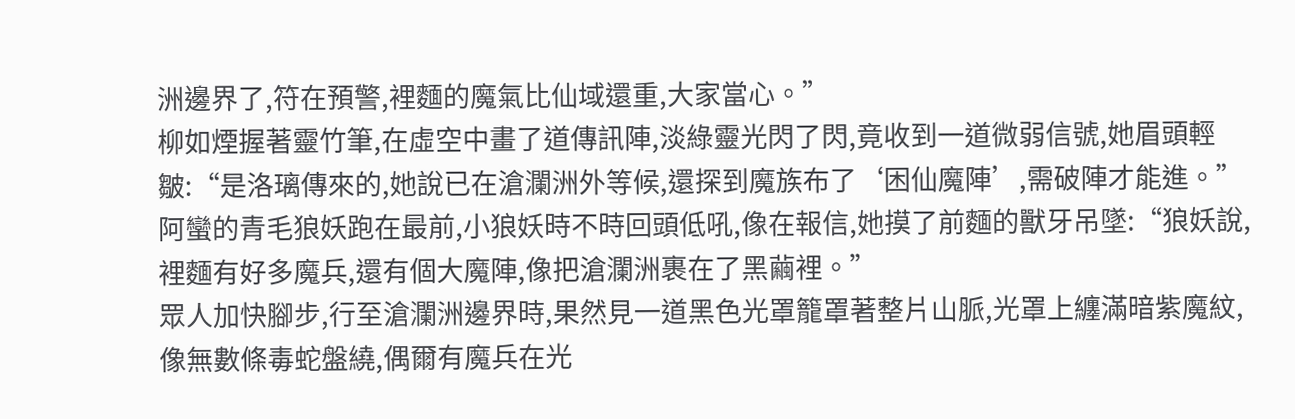洲邊界了,符在預警,裡麵的魔氣比仙域還重,大家當心。”
柳如煙握著靈竹筆,在虛空中畫了道傳訊陣,淡綠靈光閃了閃,竟收到一道微弱信號,她眉頭輕皺:“是洛璃傳來的,她說已在滄瀾洲外等候,還探到魔族布了‘困仙魔陣’,需破陣才能進。”
阿蠻的青毛狼妖跑在最前,小狼妖時不時回頭低吼,像在報信,她摸了前麵的獸牙吊墜:“狼妖說,裡麵有好多魔兵,還有個大魔陣,像把滄瀾洲裹在了黑繭裡。”
眾人加快腳步,行至滄瀾洲邊界時,果然見一道黑色光罩籠罩著整片山脈,光罩上纏滿暗紫魔紋,像無數條毒蛇盤繞,偶爾有魔兵在光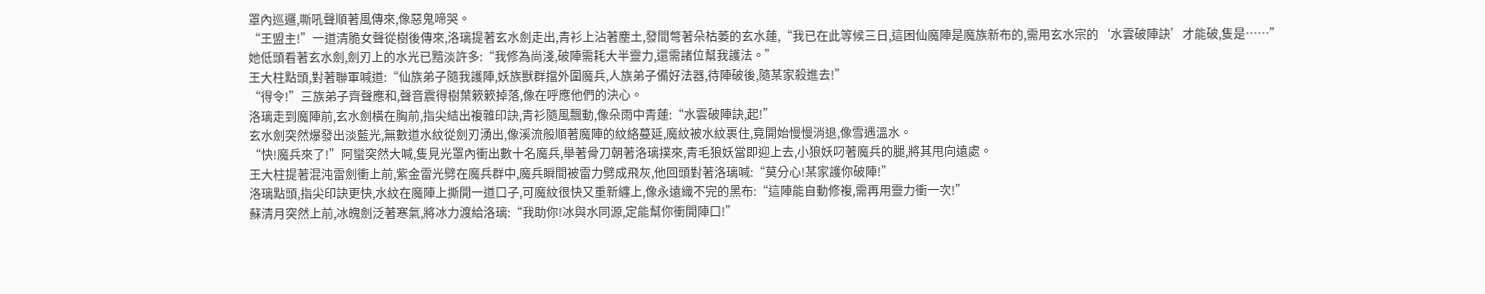罩內巡邏,嘶吼聲順著風傳來,像惡鬼啼哭。
“王盟主!”一道清脆女聲從樹後傳來,洛璃提著玄水劍走出,青衫上沾著塵土,發間彆著朵枯萎的玄水蓮,“我已在此等候三日,這困仙魔陣是魔族新布的,需用玄水宗的‘水雲破陣訣’才能破,隻是……”
她低頭看著玄水劍,劍刃上的水光已黯淡許多:“我修為尚淺,破陣需耗大半靈力,還需諸位幫我護法。”
王大柱點頭,對著聯軍喊道:“仙族弟子隨我護陣,妖族獸群擋外圍魔兵,人族弟子備好法器,待陣破後,隨某家殺進去!”
“得令!”三族弟子齊聲應和,聲音震得樹葉簌簌掉落,像在呼應他們的決心。
洛璃走到魔陣前,玄水劍橫在胸前,指尖結出複雜印訣,青衫隨風飄動,像朵雨中青蓮:“水雲破陣訣,起!”
玄水劍突然爆發出淡藍光,無數道水紋從劍刃湧出,像溪流般順著魔陣的紋絡蔓延,魔紋被水紋裹住,竟開始慢慢消退,像雪遇溫水。
“快!魔兵來了!”阿蠻突然大喊,隻見光罩內衝出數十名魔兵,舉著骨刀朝著洛璃撲來,青毛狼妖當即迎上去,小狼妖叼著魔兵的腿,將其甩向遠處。
王大柱提著混沌雷劍衝上前,紫金雷光劈在魔兵群中,魔兵瞬間被雷力劈成飛灰,他回頭對著洛璃喊:“莫分心!某家護你破陣!”
洛璃點頭,指尖印訣更快,水紋在魔陣上撕開一道口子,可魔紋很快又重新纏上,像永遠織不完的黑布:“這陣能自動修複,需再用靈力衝一次!”
蘇清月突然上前,冰魄劍泛著寒氣,將冰力渡給洛璃:“我助你!冰與水同源,定能幫你衝開陣口!”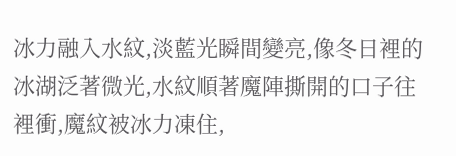冰力融入水紋,淡藍光瞬間變亮,像冬日裡的冰湖泛著微光,水紋順著魔陣撕開的口子往裡衝,魔紋被冰力凍住,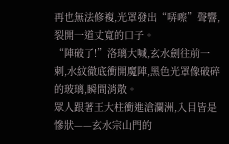再也無法修複,光罩發出“哢嚓”聲響,裂開一道丈寬的口子。
“陣破了!”洛璃大喊,玄水劍往前一刺,水紋徹底衝開魔陣,黑色光罩像破碎的玻璃,瞬間消散。
眾人跟著王大柱衝進滄瀾洲,入目皆是慘狀——玄水宗山門的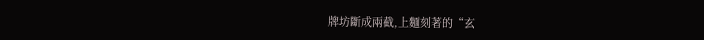牌坊斷成兩截,上麵刻著的“玄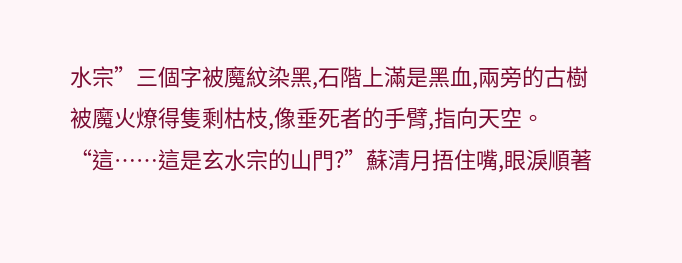水宗”三個字被魔紋染黑,石階上滿是黑血,兩旁的古樹被魔火燎得隻剩枯枝,像垂死者的手臂,指向天空。
“這……這是玄水宗的山門?”蘇清月捂住嘴,眼淚順著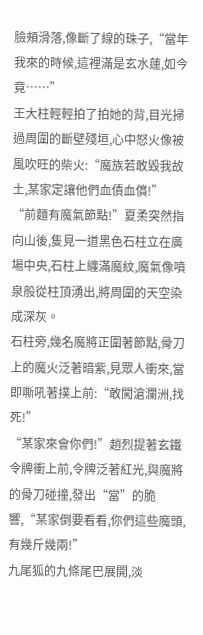臉頰滑落,像斷了線的珠子,“當年我來的時候,這裡滿是玄水蓮,如今竟……”
王大柱輕輕拍了拍她的背,目光掃過周圍的斷壁殘垣,心中怒火像被風吹旺的柴火:“魔族若敢毀我故土,某家定讓他們血債血償!”
“前麵有魔氣節點!”夏柔突然指向山後,隻見一道黑色石柱立在廣場中央,石柱上纏滿魔紋,魔氣像噴泉般從柱頂湧出,將周圍的天空染成深灰。
石柱旁,幾名魔將正圍著節點,骨刀上的魔火泛著暗紫,見眾人衝來,當即嘶吼著撲上前:“敢闖滄瀾洲,找死!”
“某家來會你們!”趙烈提著玄鐵令牌衝上前,令牌泛著紅光,與魔將的骨刀碰撞,發出“當”的脆響,“某家倒要看看,你們這些魔頭,有幾斤幾兩!”
九尾狐的九條尾巴展開,淡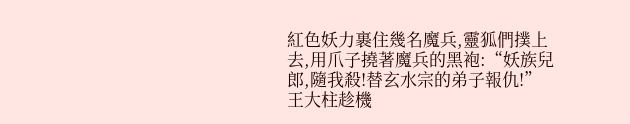紅色妖力裹住幾名魔兵,靈狐們撲上去,用爪子撓著魔兵的黑袍:“妖族兒郎,隨我殺!替玄水宗的弟子報仇!”
王大柱趁機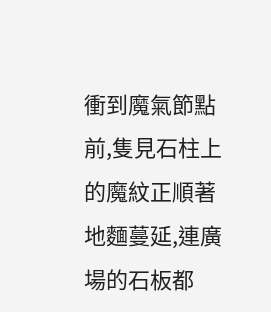衝到魔氣節點前,隻見石柱上的魔紋正順著地麵蔓延,連廣場的石板都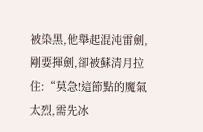被染黑,他舉起混沌雷劍,剛要揮劍,卻被蘇清月拉住:“莫急!這節點的魔氣太烈,需先冰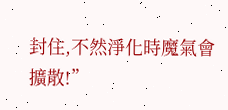封住,不然淨化時魔氣會擴散!”